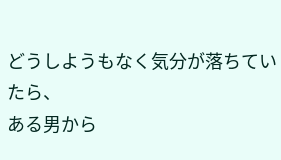どうしようもなく気分が落ちていたら、
ある男から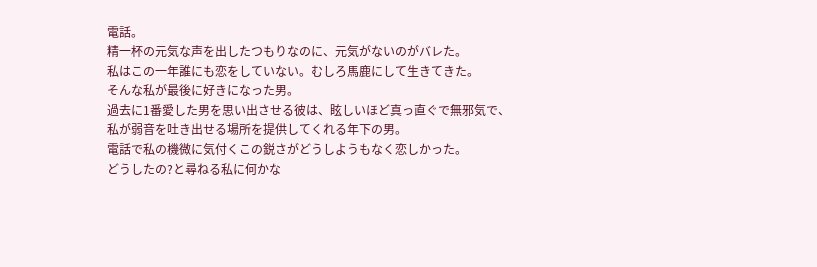電話。
精一杯の元気な声を出したつもりなのに、元気がないのがバレた。
私はこの一年誰にも恋をしていない。むしろ馬鹿にして生きてきた。
そんな私が最後に好きになった男。
過去に1番愛した男を思い出させる彼は、眩しいほど真っ直ぐで無邪気で、
私が弱音を吐き出せる場所を提供してくれる年下の男。
電話で私の機微に気付くこの鋭さがどうしようもなく恋しかった。
どうしたの?と尋ねる私に何かな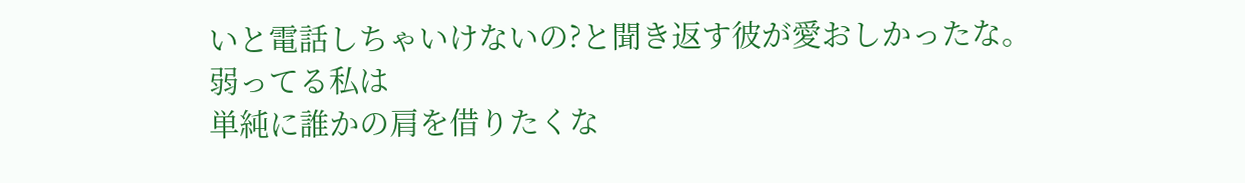いと電話しちゃいけないの?と聞き返す彼が愛おしかったな。
弱ってる私は
単純に誰かの肩を借りたくな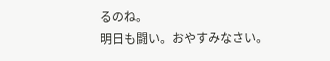るのね。
明日も闘い。おやすみなさい。